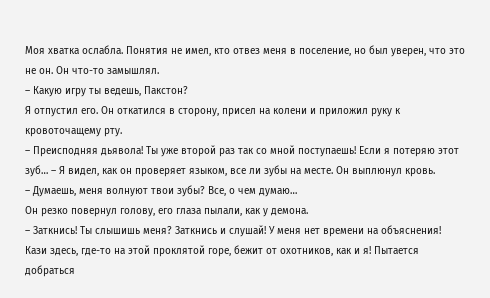Моя хватка ослабла. Понятия не имел, кто отвез меня в поселение, но был уверен, что это не он. Он что-то замышлял.
– Какую игру ты ведешь, Пакстон?
Я отпустил его. Он откатился в сторону, присел на колени и приложил руку к кровоточащему рту.
– Преисподняя дьявола! Ты уже второй раз так со мной поступаешь! Если я потеряю этот зуб… – Я видел, как он проверяет языком, все ли зубы на месте. Он выплюнул кровь.
– Думаешь, меня волнуют твои зубы? Все, о чем думаю…
Он резко повернул голову, его глаза пылали, как у демона.
– Заткнись! Ты слышишь меня? Заткнись и слушай! У меня нет времени на объяснения! Кази здесь, где-то на этой проклятой горе, бежит от охотников, как и я! Пытается добраться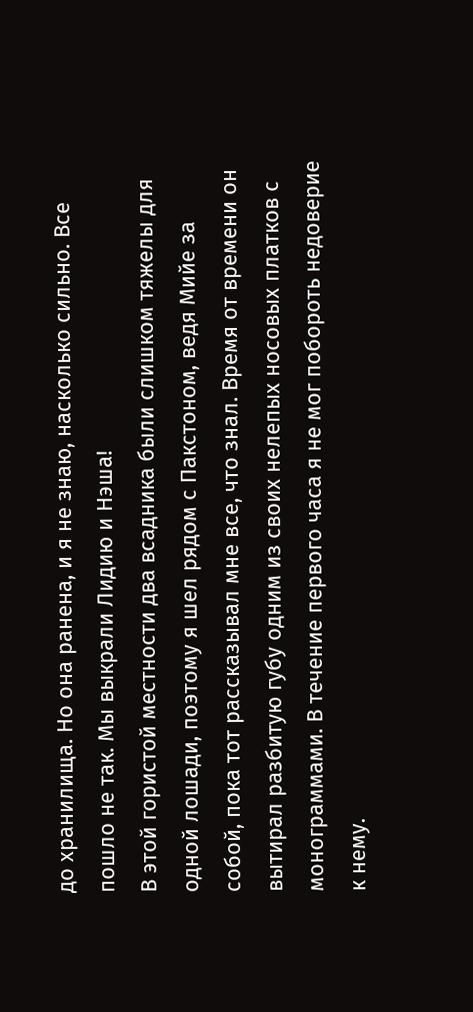до хранилища. Но она ранена, и я не знаю, насколько сильно. Все пошло не так. Мы выкрали Лидию и Нэша!
В этой гористой местности два всадника были слишком тяжелы для одной лошади, поэтому я шел рядом с Пакстоном, ведя Мийе за собой, пока тот рассказывал мне все, что знал. Время от времени он вытирал разбитую губу одним из своих нелепых носовых платков с монограммами. В течение первого часа я не мог побороть недоверие к нему.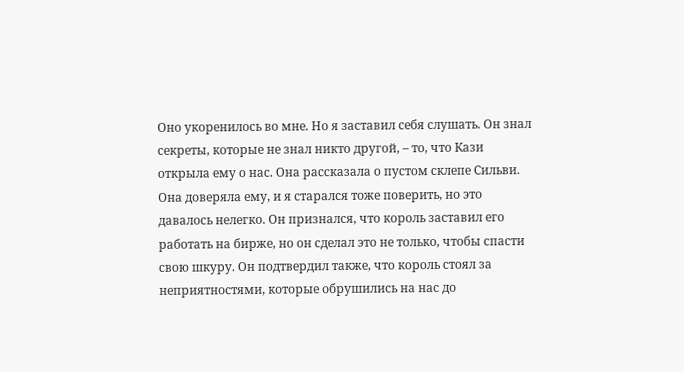Оно укоренилось во мне. Но я заставил себя слушать. Он знал секреты, которые не знал никто другой, – то, что Кази открыла ему о нас. Она рассказала о пустом склепе Сильви. Она доверяла ему, и я старался тоже поверить, но это давалось нелегко. Он признался, что король заставил его работать на бирже, но он сделал это не только, чтобы спасти свою шкуру. Он подтвердил также, что король стоял за неприятностями, которые обрушились на нас до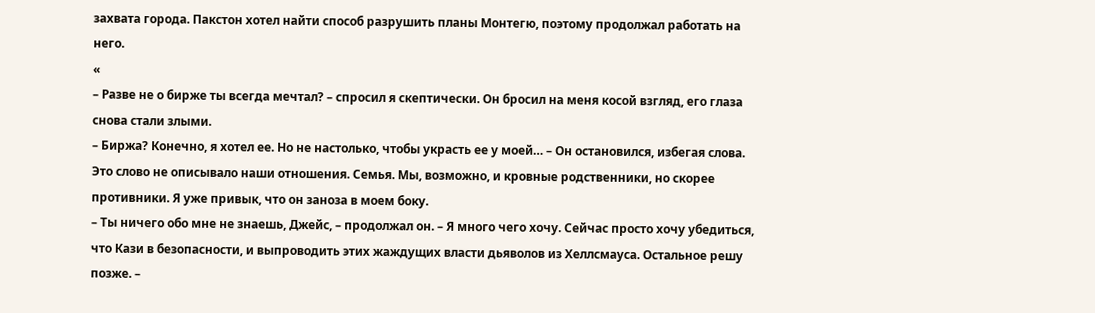захвата города. Пакстон хотел найти способ разрушить планы Монтегю, поэтому продолжал работать на него.
«
– Разве не о бирже ты всегда мечтал? – спросил я скептически. Он бросил на меня косой взгляд, его глаза снова стали злыми.
– Биржа? Конечно, я хотел ее. Но не настолько, чтобы украсть ее у моей… – Он остановился, избегая слова. Это слово не описывало наши отношения. Семья. Мы, возможно, и кровные родственники, но скорее противники. Я уже привык, что он заноза в моем боку.
– Ты ничего обо мне не знаешь, Джейс, – продолжал он. – Я много чего хочу. Сейчас просто хочу убедиться, что Кази в безопасности, и выпроводить этих жаждущих власти дьяволов из Хеллсмауса. Остальное решу позже. –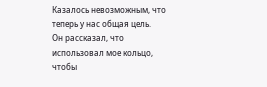Казалось невозможным, что теперь у нас общая цель.
Он рассказал, что использовал мое кольцо, чтобы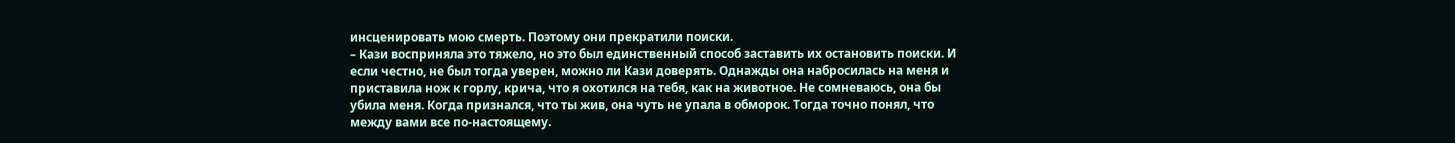инсценировать мою смерть. Поэтому они прекратили поиски.
– Кази восприняла это тяжело, но это был единственный способ заставить их остановить поиски. И если честно, не был тогда уверен, можно ли Кази доверять. Однажды она набросилась на меня и приставила нож к горлу, крича, что я охотился на тебя, как на животное. Не сомневаюсь, она бы убила меня. Когда признался, что ты жив, она чуть не упала в обморок. Тогда точно понял, что между вами все по-настоящему.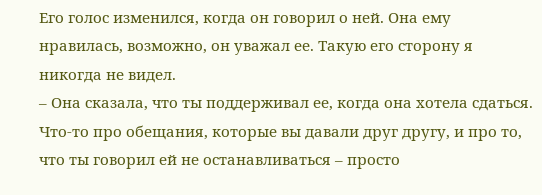Его голос изменился, когда он говорил о ней. Она ему нравилась, возможно, он уважал ее. Такую его сторону я никогда не видел.
– Она сказала, что ты поддерживал ее, когда она хотела сдаться. Что-то про обещания, которые вы давали друг другу, и про то, что ты говорил ей не останавливаться – просто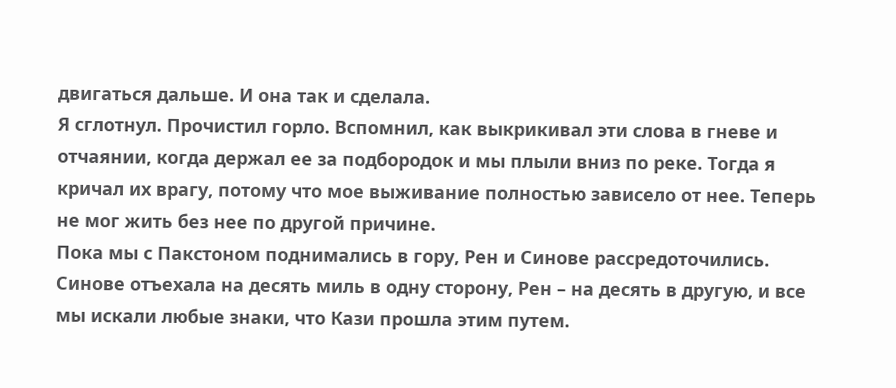двигаться дальше. И она так и сделала.
Я сглотнул. Прочистил горло. Вспомнил, как выкрикивал эти слова в гневе и отчаянии, когда держал ее за подбородок и мы плыли вниз по реке. Тогда я кричал их врагу, потому что мое выживание полностью зависело от нее. Теперь не мог жить без нее по другой причине.
Пока мы с Пакстоном поднимались в гору, Рен и Синове рассредоточились. Синове отъехала на десять миль в одну сторону, Рен – на десять в другую, и все мы искали любые знаки, что Кази прошла этим путем.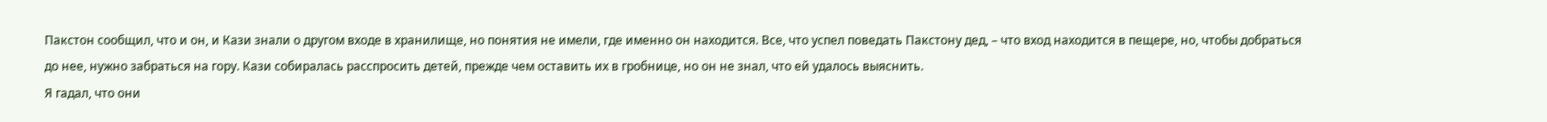Пакстон сообщил, что и он, и Кази знали о другом входе в хранилище, но понятия не имели, где именно он находится. Все, что успел поведать Пакстону дед, – что вход находится в пещере, но, чтобы добраться до нее, нужно забраться на гору. Кази собиралась расспросить детей, прежде чем оставить их в гробнице, но он не знал, что ей удалось выяснить.
Я гадал, что они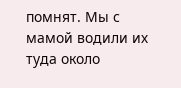помнят. Мы с мамой водили их туда около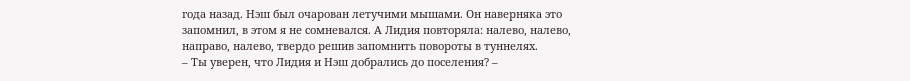года назад. Нэш был очарован летучими мышами. Он наверняка это запомнил, в этом я не сомневался. А Лидия повторяла: налево, налево, направо, налево, твердо решив запомнить повороты в туннелях.
– Ты уверен, что Лидия и Нэш добрались до поселения? –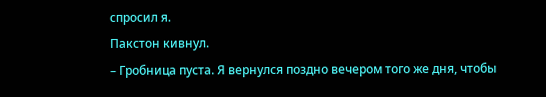спросил я.
Пакстон кивнул.
– Гробница пуста. Я вернулся поздно вечером того же дня, чтобы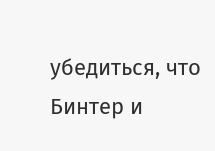убедиться, что Бинтер и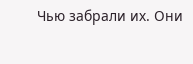Чью забрали их. Они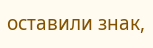оставили знак,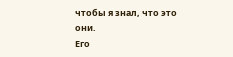чтобы я знал, что это они.
Его